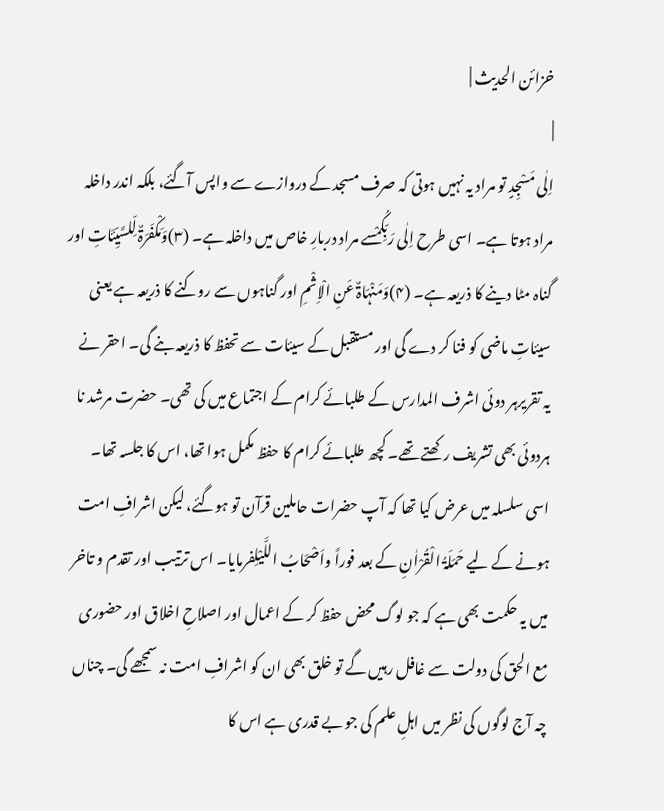خزائن الحدیث |
|
اِلٰی مَسْجِدٍ تو مراد یہ نہیں ہوتی کہ صرف مسجد کے دروازے سے واپس آگئے، بلکہ اندر داخلہ مراد ہوتا ہے۔ اسی طرح اِلٰی رَبِّکُمْسے مراد دربارِ خاص میں داخلہ ہے۔ (۳)وَمَکْفَرَۃٌ لِّلسَّیِّئَاتِ اور گناہ مٹا دینے کا ذریعہ ہے۔ (۴)وَمَنْہَاۃٌ عَنِ الْاِثْمِ اور گناہوں سے روکنے کا ذریعہ ہے یعنی سیئاتِ ماضی کو فنا کر دے گی اور مستقبل کے سیئات سے تحفظ کا ذریعہ بنے گی۔ احقر نے یہ تقریرہر دوئی اشرف المدارس کے طلبائے کرام کے اجتماع میں کی تھی۔ حضرت مرشد نا ہردوئی بھی تشریف رکھتے تھے۔ کچھ طلبائے کرام کا حفظ مکمل ہوا تھا، اس کا جلسہ تھا۔ اسی سلسلہ میں عرض کیا تھا کہ آپ حضرات حاملین قرآن تو ہوگئے، لیکن اشرافِ امت ہونے کے لیے حَمَلَۃُ الْقُرْاٰنِ کے بعد فوراً واَصْحَابُ اللَّیْلِفرمایا۔ اس ترتیب اور تقدم و تاخر میں یہ حکمت بھی ہے کہ جو لوگ محض حفظ کر کے اعمال اور اصلاحِ اخلاق اور حضوری مع الحق کی دولت سے غافل رہیں گے تو خلق بھی ان کو اشرافِ امت نہ سمجھے گی۔ چناں چہ آج لوگوں کی نظر میں اہلِ علم کی جو بے قدری ہے اس کا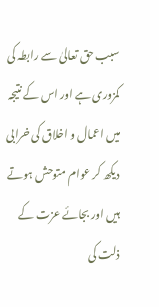سبب حق تعالیٰ سے رابطہ کی کمزوری ہے اور اس کے نتیجہ میں اعمال و اخلاق کی خرابی دیکھ کر عوام متوحش ہوتے ہیں اور بجائے عزت کے ذلت کی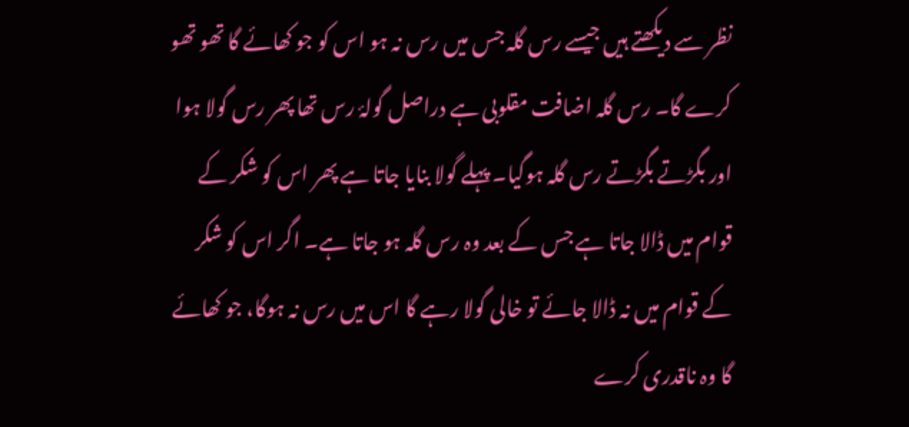نظر سے دیکھتے ہیں جیسے رس گلہ جس میں رس نہ ہو اس کو جو کھائے گا تھو تھو کرے گا۔ رس گلہ اضافت مقلوبی ہے دراصل گولۂ رس تھا پھر رس گولا ہوا اور بگڑتے بگڑتے رس گلہ ہوگیا۔ پہلے گولا بنایا جاتا ہے پھر اس کو شکر کے قوام میں ڈالا جاتا ہے جس کے بعد وہ رس گلہ ہو جاتا ہے۔ اگر اس کو شکر کے قوام میں نہ ڈالا جائے تو خالی گولا رہے گا اس میں رس نہ ہوگا، جو کھائے گا وہ ناقدری کرے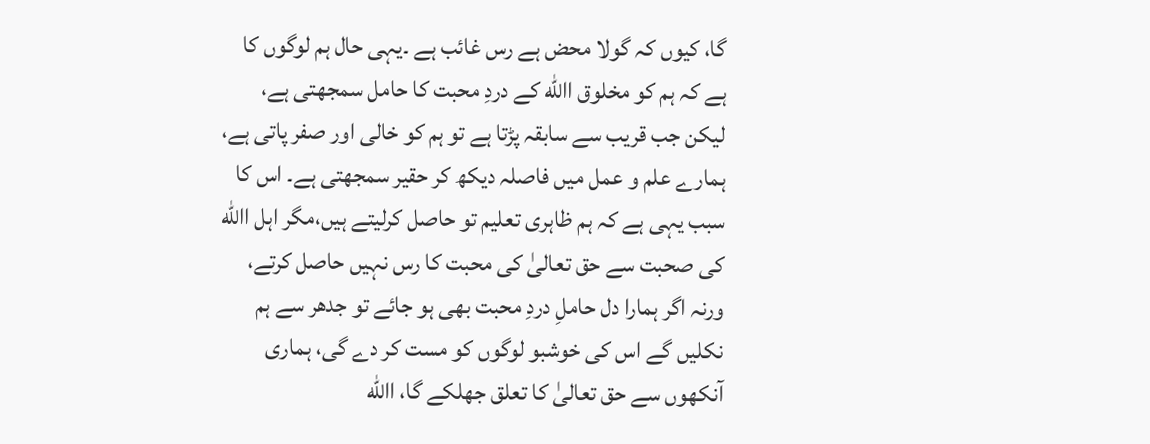گا، کیوں کہ گولا محض ہے رس غائب ہے ۔یہی حال ہم لوگوں کا ہے کہ ہم کو مخلوق االله کے دردِ محبت کا حامل سمجھتی ہے، لیکن جب قریب سے سابقہ پڑتا ہے تو ہم کو خالی اور صفر پاتی ہے، ہمارے علم و عمل میں فاصلہ دیکھ کر حقیر سمجھتی ہے۔ اس کا سبب یہی ہے کہ ہم ظاہری تعلیم تو حاصل کرلیتے ہیں،مگر اہل االله کی صحبت سے حق تعالیٰ کی محبت کا رس نہیں حاصل کرتے، ورنہ اگر ہمارا دل حاملِ دردِ محبت بھی ہو جائے تو جدھر سے ہم نکلیں گے اس کی خوشبو لوگوں کو مست کر دے گی، ہماری آنکھوں سے حق تعالیٰ کا تعلق جھلکے گا، االله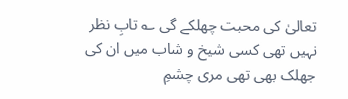تعالیٰ کی محبت چھلکے گی ؎ تابِ نظر نہیں تھی کسی شیخ و شاب میں ان کی جھلک بھی تھی مری چشمِ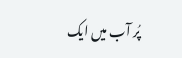پُر آب میں ایک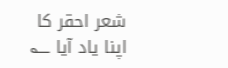شعر احقر کا اپنا یاد آیا ؎